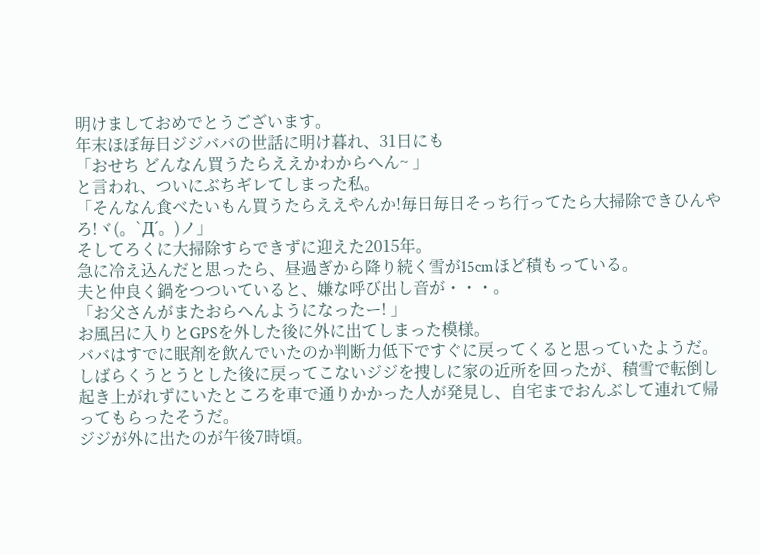明けましておめでとうございます。
年末ほぼ毎日ジジババの世話に明け暮れ、31日にも
「おせち どんなん買うたらええかわからへん~ 」
と言われ、ついにぶちギレてしまった私。
「そんなん食べたいもん買うたらええやんか!毎日毎日そっち行ってたら大掃除できひんやろ!ヾ(。`Д´。)ノ」
そしてろくに大掃除すらできずに迎えた2015年。
急に冷え込んだと思ったら、昼過ぎから降り続く雪が15cmほど積もっている。
夫と仲良く鍋をつついていると、嫌な呼び出し音が・・・。
「お父さんがまたおらへんようになったー! 」
お風呂に入りとGPSを外した後に外に出てしまった模様。
ババはすでに眠剤を飲んでいたのか判断力低下ですぐに戻ってくると思っていたようだ。
しばらくうとうとした後に戻ってこないジジを捜しに家の近所を回ったが、積雪で転倒し起き上がれずにいたところを車で通りかかった人が発見し、自宅までおんぶして連れて帰ってもらったそうだ。
ジジが外に出たのが午後7時頃。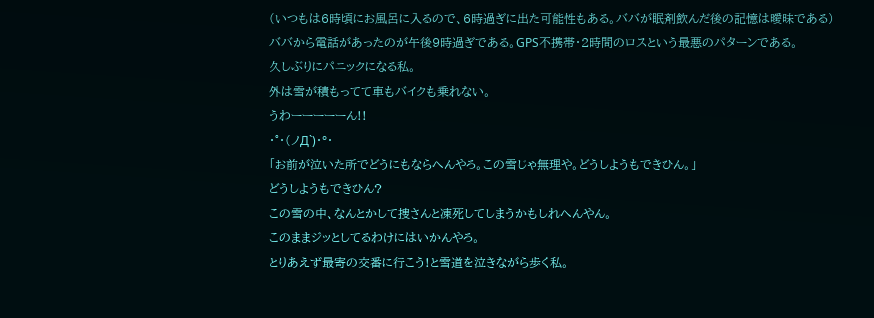(いつもは6時頃にお風呂に入るので、6時過ぎに出た可能性もある。ババが眠剤飲んだ後の記憶は曖昧である)
ババから電話があったのが午後9時過ぎである。GPS不携帯・2時間のロスという最悪のパターンである。
久しぶりにパニックになる私。
外は雪が積もってて車もバイクも乗れない。
うわーーーーーん!!
・°・(ノД`)・°・
「お前が泣いた所でどうにもならへんやろ。この雪じゃ無理や。どうしようもできひん。」
どうしようもできひん?
この雪の中、なんとかして捜さんと凍死してしまうかもしれへんやん。
このままジッとしてるわけにはいかんやろ。
とりあえず最寄の交番に行こう!と雪道を泣きながら歩く私。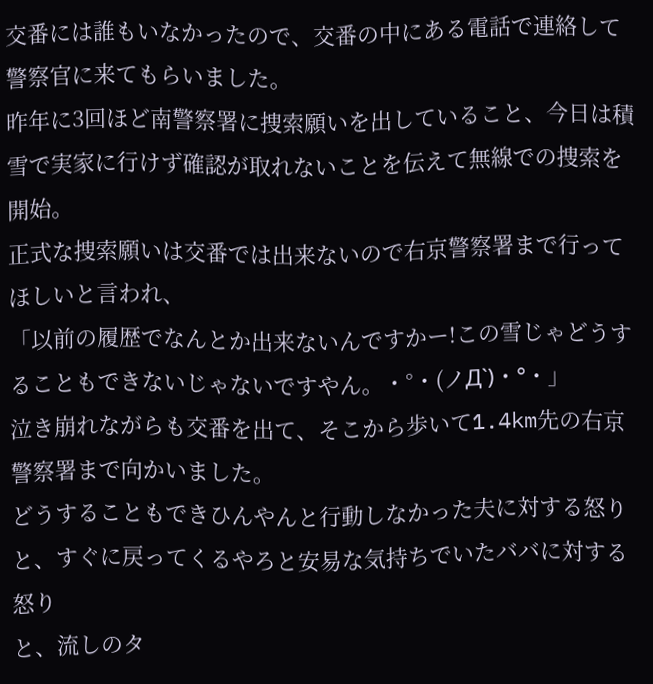交番には誰もいなかったので、交番の中にある電話で連絡して警察官に来てもらいました。
昨年に3回ほど南警察署に捜索願いを出していること、今日は積雪で実家に行けず確認が取れないことを伝えて無線での捜索を開始。
正式な捜索願いは交番では出来ないので右京警察署まで行ってほしいと言われ、
「以前の履歴でなんとか出来ないんですかー!この雪じゃどうすることもできないじゃないですやん。・°・(ノД`)・°・」
泣き崩れながらも交番を出て、そこから歩いて1.4km先の右京警察署まで向かいました。
どうすることもできひんやんと行動しなかった夫に対する怒り
と、すぐに戻ってくるやろと安易な気持ちでいたババに対する怒り
と、流しのタ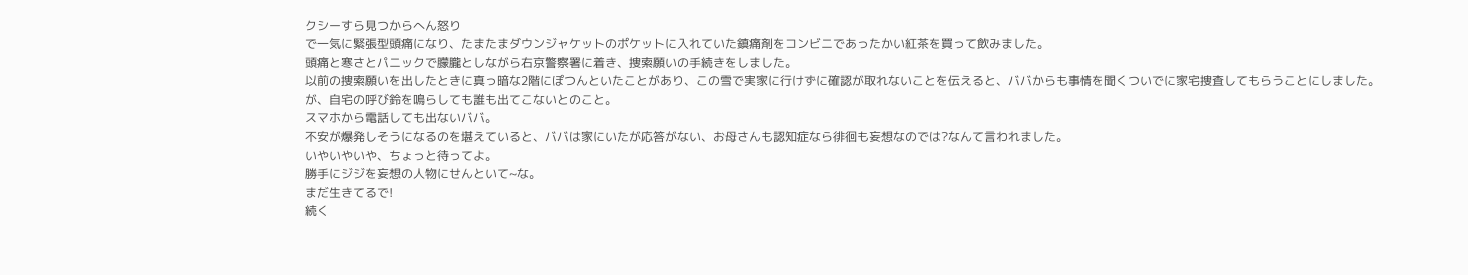クシーすら見つからへん怒り
で一気に緊張型頭痛になり、たまたまダウンジャケットのポケットに入れていた鎮痛剤をコンビニであったかい紅茶を買って飲みました。
頭痛と寒さとパニックで朦朧としながら右京警察署に着き、捜索願いの手続きをしました。
以前の捜索願いを出したときに真っ暗な2階にぽつんといたことがあり、この雪で実家に行けずに確認が取れないことを伝えると、ババからも事情を聞くついでに家宅捜査してもらうことにしました。
が、自宅の呼び鈴を鳴らしても誰も出てこないとのこと。
スマホから電話しても出ないババ。
不安が爆発しそうになるのを堪えていると、ババは家にいたが応答がない、お母さんも認知症なら徘徊も妄想なのでは?なんて言われました。
いやいやいや、ちょっと待ってよ。
勝手にジジを妄想の人物にせんといて~な。
まだ生きてるで!
続く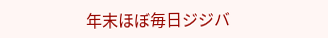年末ほぼ毎日ジジバ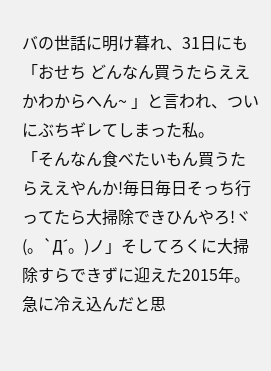バの世話に明け暮れ、31日にも
「おせち どんなん買うたらええかわからへん~ 」と言われ、ついにぶちギレてしまった私。
「そんなん食べたいもん買うたらええやんか!毎日毎日そっち行ってたら大掃除できひんやろ!ヾ(。`Д´。)ノ」そしてろくに大掃除すらできずに迎えた2015年。
急に冷え込んだと思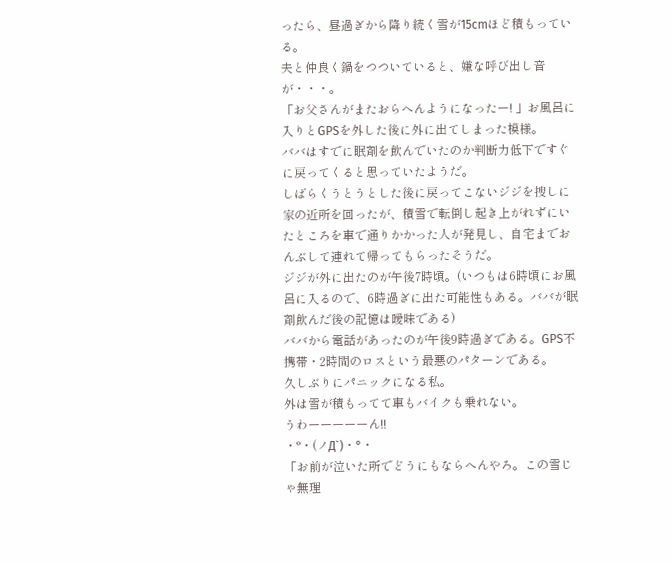ったら、昼過ぎから降り続く雪が15cmほど積もっている。
夫と仲良く鍋をつついていると、嫌な呼び出し音が・・・。
「お父さんがまたおらへんようになったー! 」お風呂に入りとGPSを外した後に外に出てしまった模様。
ババはすでに眠剤を飲んでいたのか判断力低下ですぐに戻ってくると思っていたようだ。
しばらくうとうとした後に戻ってこないジジを捜しに家の近所を回ったが、積雪で転倒し起き上がれずにいたところを車で通りかかった人が発見し、自宅までおんぶして連れて帰ってもらったそうだ。
ジジが外に出たのが午後7時頃。(いつもは6時頃にお風呂に入るので、6時過ぎに出た可能性もある。ババが眠剤飲んだ後の記憶は曖昧である)
ババから電話があったのが午後9時過ぎである。GPS不携帯・2時間のロスという最悪のパターンである。
久しぶりにパニックになる私。
外は雪が積もってて車もバイクも乗れない。
うわーーーーーん!!
・°・(ノД`)・°・
「お前が泣いた所でどうにもならへんやろ。この雪じゃ無理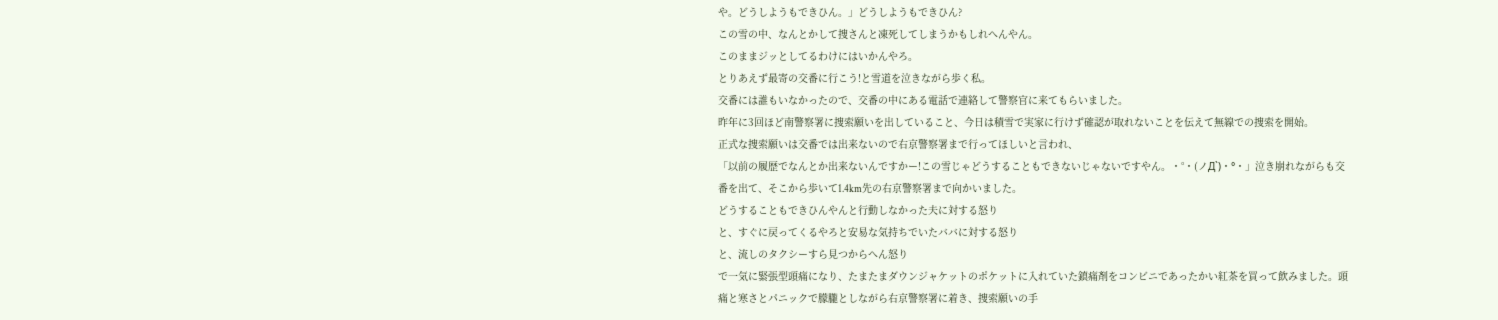や。どうしようもできひん。」どうしようもできひん?
この雪の中、なんとかして捜さんと凍死してしまうかもしれへんやん。
このままジッとしてるわけにはいかんやろ。
とりあえず最寄の交番に行こう!と雪道を泣きながら歩く私。
交番には誰もいなかったので、交番の中にある電話で連絡して警察官に来てもらいました。
昨年に3回ほど南警察署に捜索願いを出していること、今日は積雪で実家に行けず確認が取れないことを伝えて無線での捜索を開始。
正式な捜索願いは交番では出来ないので右京警察署まで行ってほしいと言われ、
「以前の履歴でなんとか出来ないんですかー!この雪じゃどうすることもできないじゃないですやん。・°・(ノД`)・°・」泣き崩れながらも交番を出て、そこから歩いて1.4km先の右京警察署まで向かいました。
どうすることもできひんやんと行動しなかった夫に対する怒り
と、すぐに戻ってくるやろと安易な気持ちでいたババに対する怒り
と、流しのタクシーすら見つからへん怒り
で一気に緊張型頭痛になり、たまたまダウンジャケットのポケットに入れていた鎮痛剤をコンビニであったかい紅茶を買って飲みました。頭痛と寒さとパニックで朦朧としながら右京警察署に着き、捜索願いの手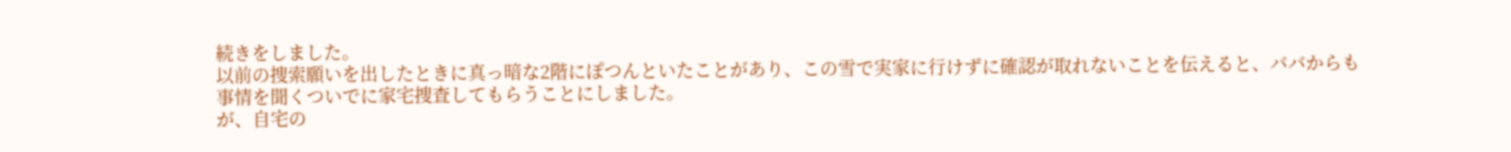続きをしました。
以前の捜索願いを出したときに真っ暗な2階にぽつんといたことがあり、この雪で実家に行けずに確認が取れないことを伝えると、ババからも事情を聞くついでに家宅捜査してもらうことにしました。
が、自宅の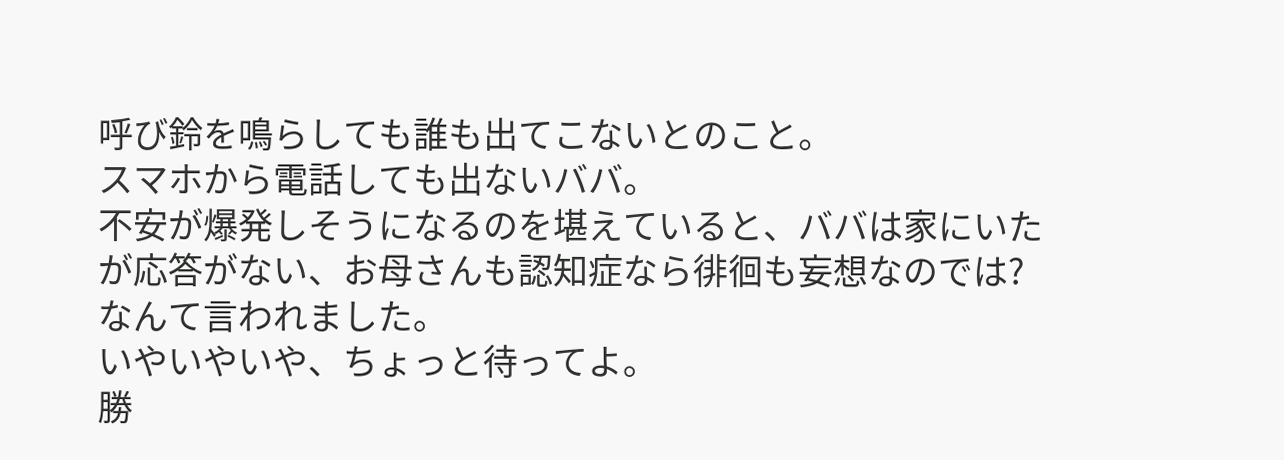呼び鈴を鳴らしても誰も出てこないとのこと。
スマホから電話しても出ないババ。
不安が爆発しそうになるのを堪えていると、ババは家にいたが応答がない、お母さんも認知症なら徘徊も妄想なのでは?なんて言われました。
いやいやいや、ちょっと待ってよ。
勝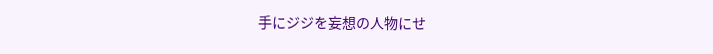手にジジを妄想の人物にせ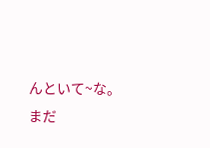んといて~な。
まだ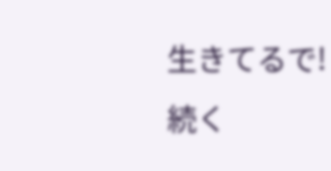生きてるで!
続く